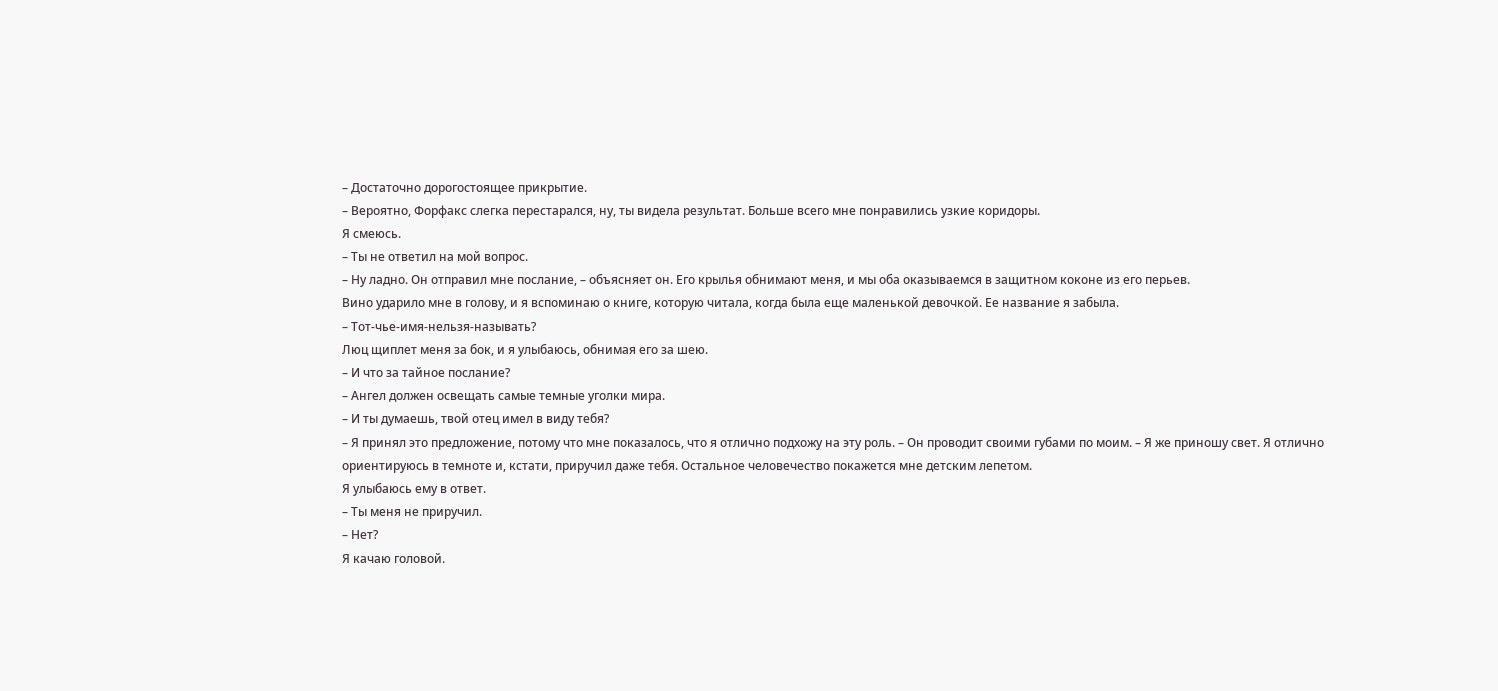– Достаточно дорогостоящее прикрытие.
– Вероятно, Форфакс слегка перестарался, ну, ты видела результат. Больше всего мне понравились узкие коридоры.
Я смеюсь.
– Ты не ответил на мой вопрос.
– Ну ладно. Он отправил мне послание, – объясняет он. Его крылья обнимают меня, и мы оба оказываемся в защитном коконе из его перьев.
Вино ударило мне в голову, и я вспоминаю о книге, которую читала, когда была еще маленькой девочкой. Ее название я забыла.
– Тот-чье-имя-нельзя-называть?
Люц щиплет меня за бок, и я улыбаюсь, обнимая его за шею.
– И что за тайное послание?
– Ангел должен освещать самые темные уголки мира.
– И ты думаешь, твой отец имел в виду тебя?
– Я принял это предложение, потому что мне показалось, что я отлично подхожу на эту роль. – Он проводит своими губами по моим. – Я же приношу свет. Я отлично ориентируюсь в темноте и, кстати, приручил даже тебя. Остальное человечество покажется мне детским лепетом.
Я улыбаюсь ему в ответ.
– Ты меня не приручил.
– Нет?
Я качаю головой.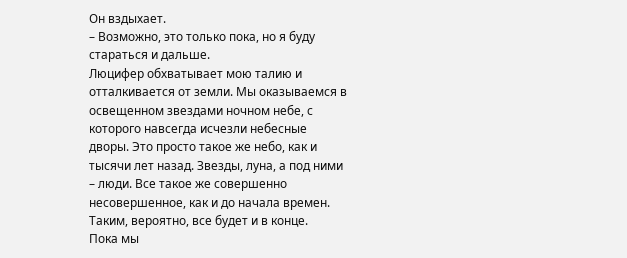Он вздыхает.
– Возможно, это только пока, но я буду стараться и дальше.
Люцифер обхватывает мою талию и отталкивается от земли. Мы оказываемся в освещенном звездами ночном небе, с которого навсегда исчезли небесные дворы. Это просто такое же небо, как и тысячи лет назад. Звезды, луна, а под ними – люди. Все такое же совершенно несовершенное, как и до начала времен. Таким, вероятно, все будет и в конце.
Пока мы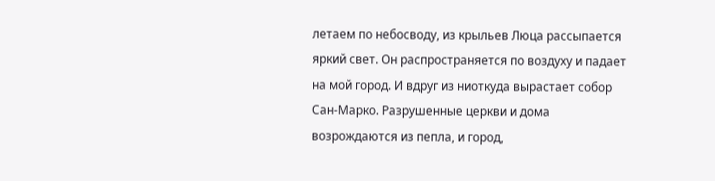летаем по небосводу, из крыльев Люца рассыпается яркий свет. Он распространяется по воздуху и падает на мой город. И вдруг из ниоткуда вырастает собор Сан-Марко. Разрушенные церкви и дома возрождаются из пепла, и город,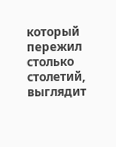который пережил столько столетий, выглядит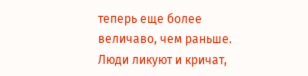теперь еще более величаво, чем раньше. Люди ликуют и кричат,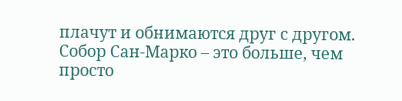плачут и обнимаются друг с другом. Собор Сан-Марко – это больше, чем просто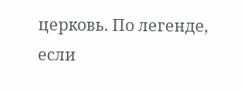церковь. По легенде, если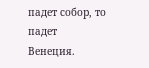падет собор, то падет Венеция.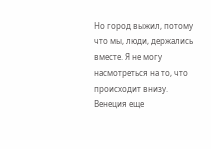Но город выжил, потому что мы, люди, держались вместе. Я не могу насмотреться на то, что происходит внизу. Венеция еще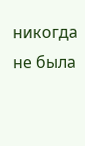никогда не была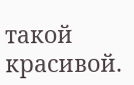такой красивой.